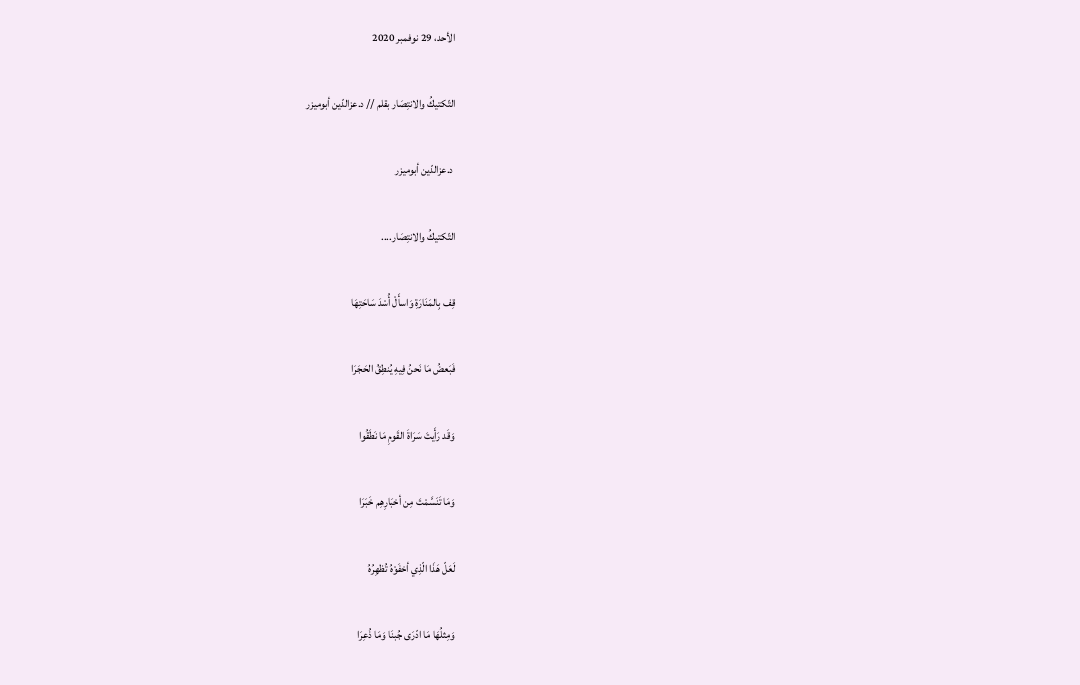الأحد، 29 نوفمبر 2020

التّكتيكُ والانتِصَار بقلم // د.عزالدّين أبوميزر

 د.عزالدّين أبوميزر

التّكتيكُ والانتِصَار....

قِف بِالمَنَارَةِ وَاسأَلْ أُسْدَ سَاحَتِهَا

فَبَعضُ مَا نَحنُ فِيهِ يُنطِقُ الحَجَرَا

وَقَد رَأَيتَ سَرَاةَ القَومِ مَا نَطَقُوا

وَمَا تَنَسَّمْتَ مِن أخبَارِهِم خَبَرَا

لَعَلّ هَذَا الّذِي أخفَوْهُ تُظهِرُهُ

وَمِثلُهَا مَا ادّرَى جُبنَا وَمَا ذُعِرَا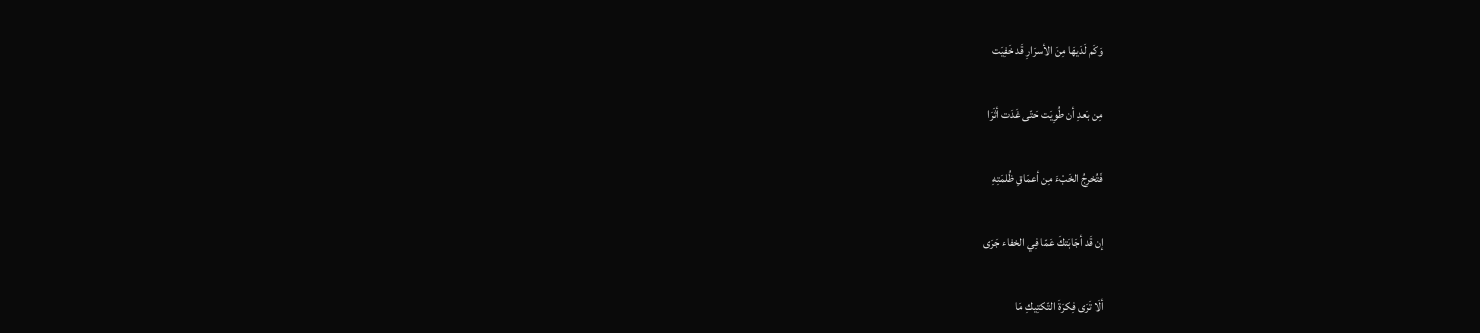وَكَم لَدَيهَا مِنَ الأسرَارِ قَد خَفِيَت

مِن بَعدِ أن طُوِيَت حَتّى غَدَت أثَرَا

فَتُخرِجُ الخَبْءَ مِن أعمَاقِ ظُلمَتِهِ

إن قَد أجَابَتكَ عَمّا فِي الخفاء جَرَى

ألَا تَرَى فِكرَةَ التّكتِيكِ مَا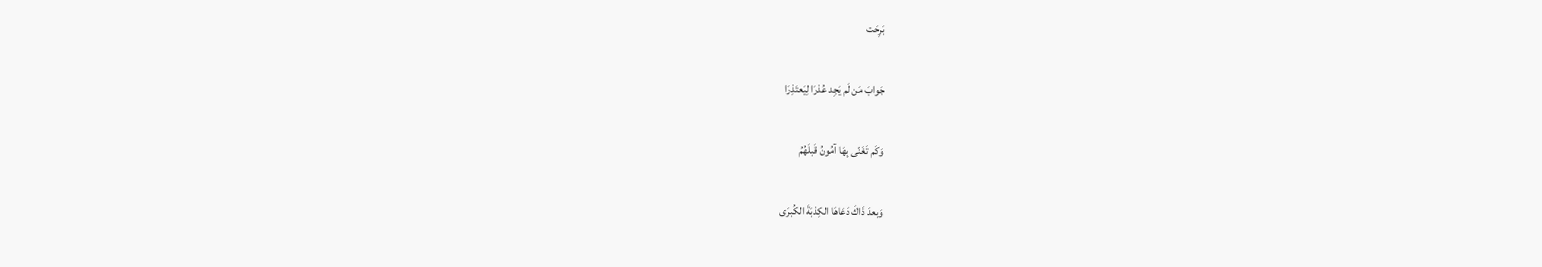بَرِحَت

جَوابَ مَن لَم يَجِد عُذرَا لِيَعتَذِرَا

وَكَم تَغَنّى بِهَا آمُونُ قَبلَهُمُ

وَبعدَ ذَاكَ دَعَاهَا الكِذبَةَ الكُبرَى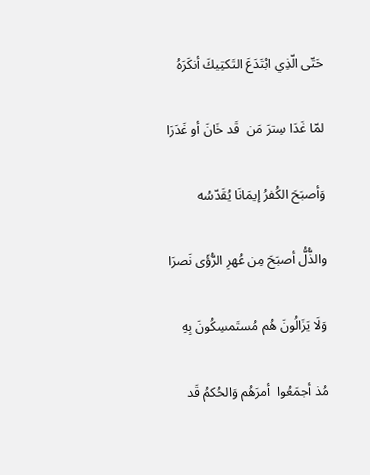حَتّى الّذِي ابْتَدَعَ التَكتِيكَ أنكَرَهُ

لمّا غَدَا سِترَ مَن  قَد خَانَ أو غَدَرَا

وَأصبَحَ الكُفرُ إيمَانَا يُقَدّسُه

والذُّلُّ أصبَحَ مِن عُهرِ الرُّؤَى نَصرَا

وَلَا يَزَالُونَ هُم مُستَمسِكُونَ بِهِ

مُذ أجمَعُوا  أمرَهُم وَالحُكمُ قَد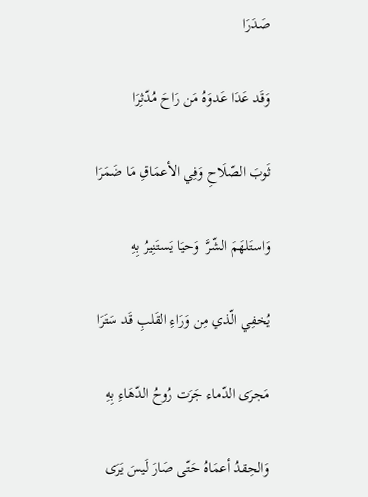صَدَرَا

وَقَد عَدَا عَدوَهُ مَن رَاحَ مُدّثِرَا

ثَوبَ الصّلَاحِ وَفِي الأعمَاقِ مَا ضَمَرَا

وَاستَلهَمَ الشّرَّ  وَحيَا يَستَنِيرُ بِهِ

يُخفِي الّذي مِن وَرَاءِ القَلبِ قَد سَتَرَا

مَجرَى الدّماء جَرَت رُوحُ الدّهَاءِ بِهِ

وَالحِقدُ أعمَاهُ حَتّى صَارَ لَيسَ يَرَى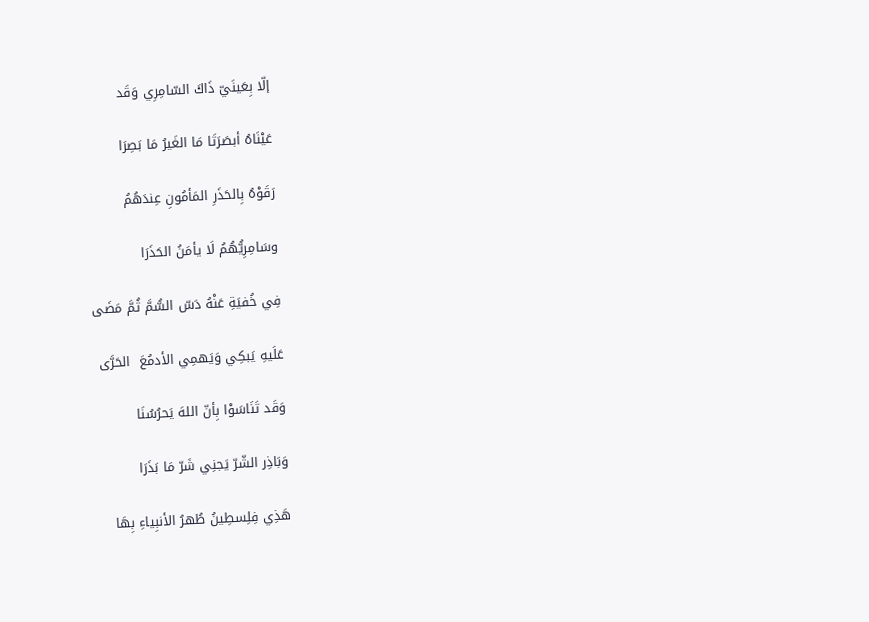إلّا بِعَينَيّ ذَاكَ السّامِرِي وَقَد

عَيْنَاهُ أبصَرَتَا مَا الغَيرُ مَا بَصِرَا

رَقَوْهُ بِالحَذَرِ المَأمُونِ عِندَهُمُ

وسَامِرِيُّهُمُ لَا يأمَنُ الحَذَرَا

فِي خُفيَةِ عَنْهُ دَسّ السُّمَّ ثُمَّ مَضَى

عَلَيهِ يَبكِي وَيَهمِي الأدمُعَ  الحَرَّى

وَقَد تَنَاسَوْا بِأنّ اللهَ يَحرُسُنَا

وَبَاذِر الشّرّ يَجنِي شَرّ مَا بَذَرَا

هَذِي فِلِسطِينُ طُهرُ الأنبِياءِ بِهَا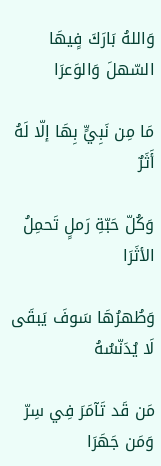وَاللهُ بَارَكَ فٍيهَا السّهلَ وَالوَعرَا

مَا مِن نَبِيٍّ بِهَا إلّا لَهُ أَثَرٌ

وَكُلّ حَبّةِ رَملٍ تَحمِلُ الأثَرَا

وَطُهرُهَا سَوفَ يَبقَى لَا يُدَنّسُهُ

مَن قَد تَآمَرَ فِي سِرّ وَمَن جَهَرَا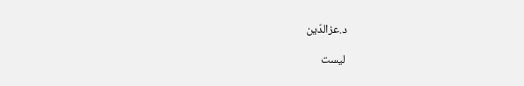د.عزالدّين

ليست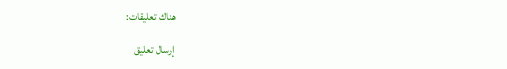هناك تعليقات:

إرسال تعليق